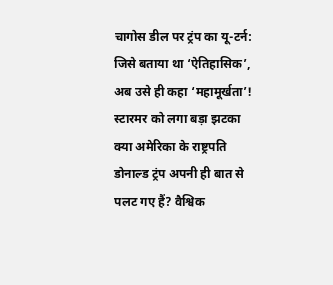चागोस डील पर ट्रंप का यू-टर्न: जिसे बताया था ‘ऐतिहासिक’, अब उसे ही कहा ‘महामूर्खता’! स्टारमर को लगा बड़ा झटका
क्या अमेरिका के राष्ट्रपति डोनाल्ड ट्रंप अपनी ही बात से पलट गए हैं? वैश्विक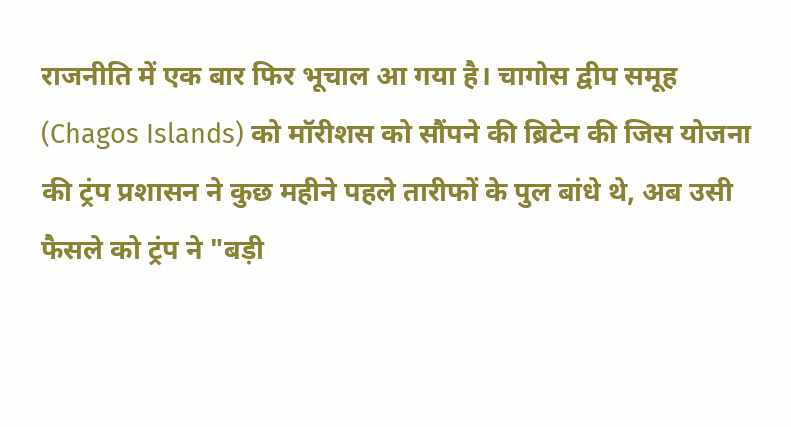राजनीति में एक बार फिर भूचाल आ गया है। चागोस द्वीप समूह (Chagos Islands) को मॉरीशस को सौंपने की ब्रिटेन की जिस योजना की ट्रंप प्रशासन ने कुछ महीने पहले तारीफों के पुल बांधे थे, अब उसी फैसले को ट्रंप ने "बड़ी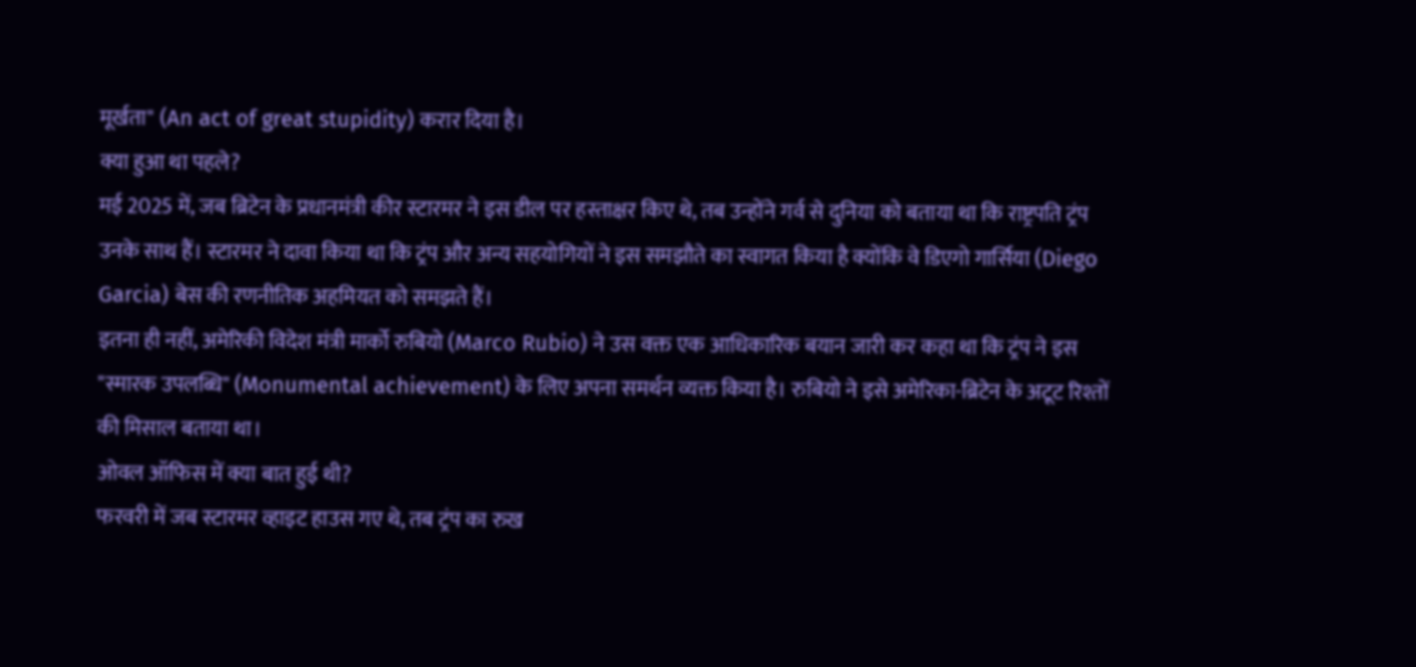मूर्खता" (An act of great stupidity) करार दिया है।
क्या हुआ था पहले?
मई 2025 में, जब ब्रिटेन के प्रधानमंत्री कीर स्टारमर ने इस डील पर हस्ताक्षर किए थे, तब उन्होंने गर्व से दुनिया को बताया था कि राष्ट्रपति ट्रंप उनके साथ हैं। स्टारमर ने दावा किया था कि ट्रंप और अन्य सहयोगियों ने इस समझौते का स्वागत किया है क्योंकि वे डिएगो गार्सिया (Diego Garcia) बेस की रणनीतिक अहमियत को समझते हैं।
इतना ही नहीं, अमेरिकी विदेश मंत्री मार्को रुबियो (Marco Rubio) ने उस वक्त एक आधिकारिक बयान जारी कर कहा था कि ट्रंप ने इस "स्मारक उपलब्धि" (Monumental achievement) के लिए अपना समर्थन व्यक्त किया है। रुबियो ने इसे अमेरिका-ब्रिटेन के अटूट रिश्तों की मिसाल बताया था।
ओवल ऑफिस में क्या बात हुई थी?
फरवरी में जब स्टारमर व्हाइट हाउस गए थे, तब ट्रंप का रुख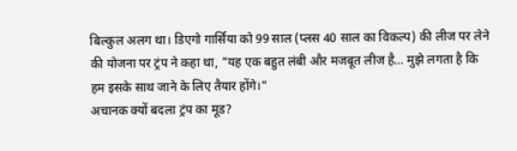बिल्कुल अलग था। डिएगो गार्सिया को 99 साल (प्लस 40 साल का विकल्प) की लीज पर लेने की योजना पर ट्रंप ने कहा था, "यह एक बहुत लंबी और मजबूत लीज है… मुझे लगता है कि हम इसके साथ जाने के लिए तैयार होंगे।"
अचानक क्यों बदला ट्रंप का मूड?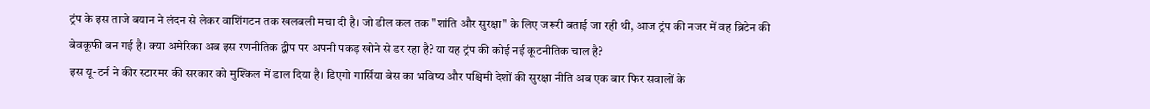ट्रंप के इस ताजे बयान ने लंदन से लेकर वाशिंगटन तक खलबली मचा दी है। जो डील कल तक "शांति और सुरक्षा" के लिए जरूरी बताई जा रही थी, आज ट्रंप की नजर में वह ब्रिटेन की बेवकूफी बन गई है। क्या अमेरिका अब इस रणनीतिक द्वीप पर अपनी पकड़ खोने से डर रहा है? या यह ट्रंप की कोई नई कूटनीतिक चाल है?
इस यू-टर्न ने कीर स्टारमर की सरकार को मुश्किल में डाल दिया है। डिएगो गार्सिया बेस का भविष्य और पश्चिमी देशों की सुरक्षा नीति अब एक बार फिर सवालों के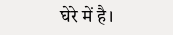घेरे में है।